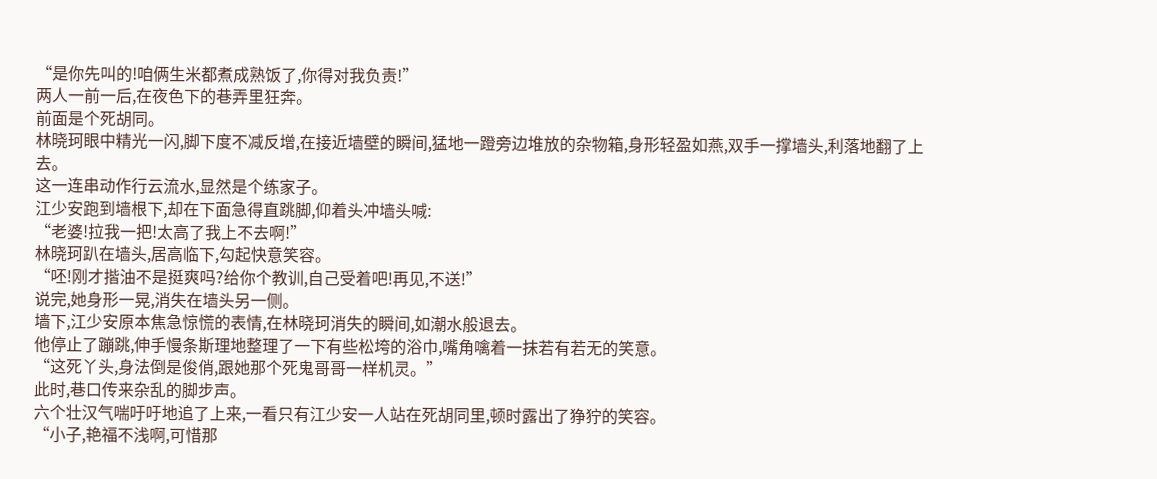“是你先叫的!咱俩生米都煮成熟饭了,你得对我负责!”
两人一前一后,在夜色下的巷弄里狂奔。
前面是个死胡同。
林晓珂眼中精光一闪,脚下度不减反增,在接近墙壁的瞬间,猛地一蹬旁边堆放的杂物箱,身形轻盈如燕,双手一撑墙头,利落地翻了上去。
这一连串动作行云流水,显然是个练家子。
江少安跑到墙根下,却在下面急得直跳脚,仰着头冲墙头喊:
“老婆!拉我一把!太高了我上不去啊!”
林晓珂趴在墙头,居高临下,勾起快意笑容。
“呸!刚才揩油不是挺爽吗?给你个教训,自己受着吧!再见,不送!”
说完,她身形一晃,消失在墙头另一侧。
墙下,江少安原本焦急惊慌的表情,在林晓珂消失的瞬间,如潮水般退去。
他停止了蹦跳,伸手慢条斯理地整理了一下有些松垮的浴巾,嘴角噙着一抹若有若无的笑意。
“这死丫头,身法倒是俊俏,跟她那个死鬼哥哥一样机灵。”
此时,巷口传来杂乱的脚步声。
六个壮汉气喘吁吁地追了上来,一看只有江少安一人站在死胡同里,顿时露出了狰狞的笑容。
“小子,艳福不浅啊,可惜那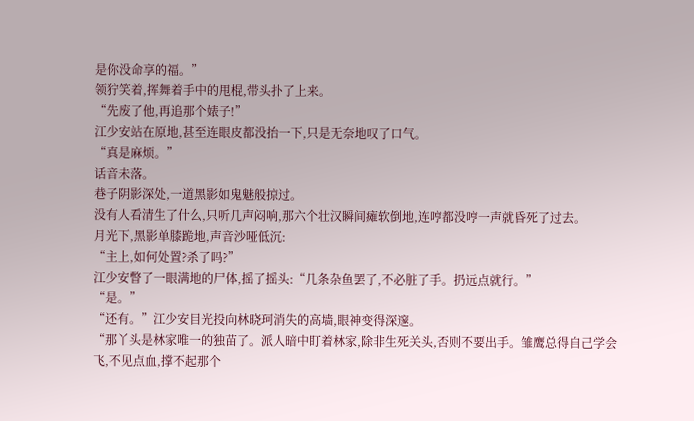是你没命享的福。”
领狞笑着,挥舞着手中的甩棍,带头扑了上来。
“先废了他,再追那个婊子!”
江少安站在原地,甚至连眼皮都没抬一下,只是无奈地叹了口气。
“真是麻烦。”
话音未落。
巷子阴影深处,一道黑影如鬼魅般掠过。
没有人看清生了什么,只听几声闷响,那六个壮汉瞬间瘫软倒地,连哼都没哼一声就昏死了过去。
月光下,黑影单膝跪地,声音沙哑低沉:
“主上,如何处置?杀了吗?”
江少安瞥了一眼满地的尸体,摇了摇头:“几条杂鱼罢了,不必脏了手。扔远点就行。”
“是。”
“还有。”江少安目光投向林晓珂消失的高墙,眼神变得深邃。
“那丫头是林家唯一的独苗了。派人暗中盯着林家,除非生死关头,否则不要出手。雏鹰总得自己学会飞,不见点血,撑不起那个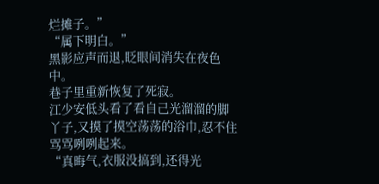烂摊子。”
“属下明白。”
黑影应声而退,眨眼间消失在夜色中。
巷子里重新恢复了死寂。
江少安低头看了看自己光溜溜的脚丫子,又摸了摸空荡荡的浴巾,忍不住骂骂咧咧起来。
“真晦气,衣服没搞到,还得光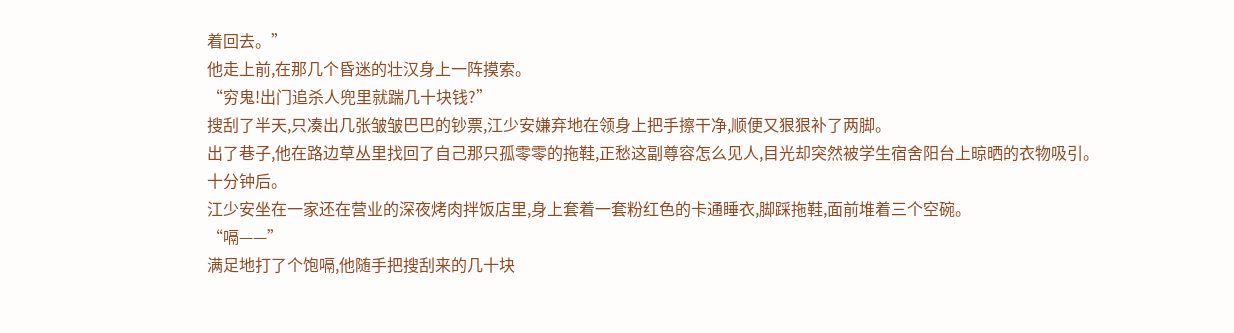着回去。”
他走上前,在那几个昏迷的壮汉身上一阵摸索。
“穷鬼!出门追杀人兜里就踹几十块钱?”
搜刮了半天,只凑出几张皱皱巴巴的钞票,江少安嫌弃地在领身上把手擦干净,顺便又狠狠补了两脚。
出了巷子,他在路边草丛里找回了自己那只孤零零的拖鞋,正愁这副尊容怎么见人,目光却突然被学生宿舍阳台上晾晒的衣物吸引。
十分钟后。
江少安坐在一家还在营业的深夜烤肉拌饭店里,身上套着一套粉红色的卡通睡衣,脚踩拖鞋,面前堆着三个空碗。
“嗝——”
满足地打了个饱嗝,他随手把搜刮来的几十块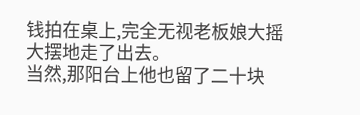钱拍在桌上,完全无视老板娘大摇大摆地走了出去。
当然,那阳台上他也留了二十块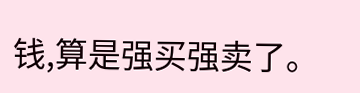钱,算是强买强卖了。